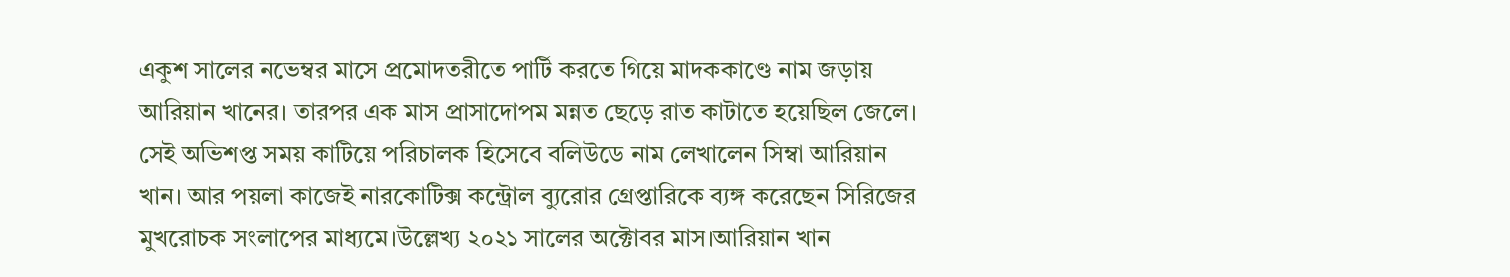একুশ সালের নভেম্বর মাসে প্রমোদতরীতে পার্টি করতে গিয়ে মাদককাণ্ডে নাম জড়ায় আরিয়ান খানের। তারপর এক মাস প্রাসাদোপম মন্নত ছেড়ে রাত কাটাতে হয়েছিল জেলে।
সেই অভিশপ্ত সময় কাটিয়ে পরিচালক হিসেবে বলিউডে নাম লেখালেন সিম্বা আরিয়ান খান। আর পয়লা কাজেই নারকোটিক্স কন্ট্রোল ব্যুরোর গ্রেপ্তারিকে ব্যঙ্গ করেছেন সিরিজের মুখরোচক সংলাপের মাধ্যমে।উল্লেখ্য ২০২১ সালের অক্টোবর মাস।আরিয়ান খান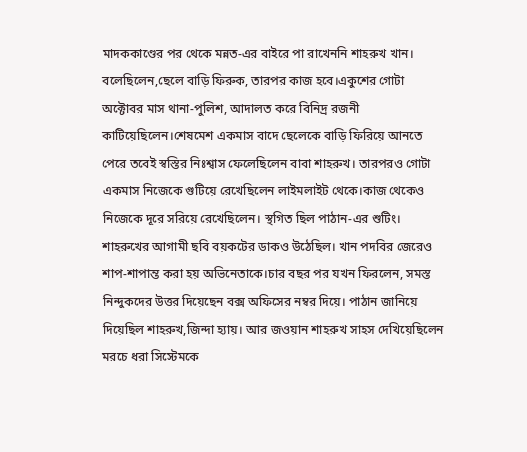মাদককাণ্ডের পর থেকে মন্নত-এর বাইরে পা রাখেননি শাহরুখ খান। বলেছিলেন,ছেলে বাড়ি ফিরুক, তারপর কাজ হবে।একুশের গোটা অক্টোবর মাস থানা-পুলিশ, আদালত করে বিনিদ্র রজনী কাটিয়েছিলেন।শেষমেশ একমাস বাদে ছেলেকে বাড়ি ফিরিয়ে আনতে পেরে তবেই স্বস্তির নিঃশ্বাস ফেলেছিলেন বাবা শাহরুখ। তারপরও গোটা একমাস নিজেকে গুটিয়ে রেখেছিলেন লাইমলাইট থেকে।কাজ থেকেও নিজেকে দূরে সরিয়ে রেখেছিলেন। স্থগিত ছিল পাঠান-এর শুটিং। শাহরুখের আগামী ছবি বয়কটের ডাকও উঠেছিল। খান পদবির জেরেও শাপ-শাপান্ত করা হয় অভিনেতাকে।চার বছর পর যখন ফিরলেন, সমস্ত নিন্দুকদের উত্তর দিয়েছেন বক্স অফিসের নম্বর দিয়ে। পাঠান জানিয়ে দিয়েছিল শাহরুখ,জিন্দা হ্যায়। আর জওয়ান শাহরুখ সাহস দেখিয়েছিলেন মরচে ধরা সিস্টেমকে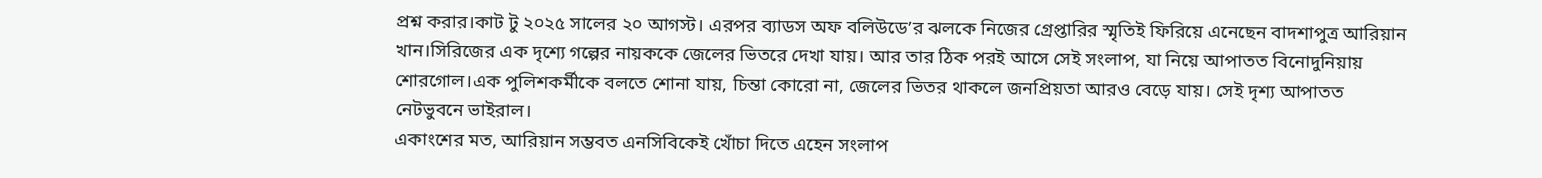প্রশ্ন করার।কাট টু ২০২৫ সালের ২০ আগস্ট। এরপর ব্যাডস অফ বলিউডে’র ঝলকে নিজের গ্রেপ্তারির স্মৃতিই ফিরিয়ে এনেছেন বাদশাপুত্র আরিয়ান খান।সিরিজের এক দৃশ্যে গল্পের নায়ককে জেলের ভিতরে দেখা যায়। আর তার ঠিক পরই আসে সেই সংলাপ, যা নিয়ে আপাতত বিনোদুনিয়ায় শোরগোল।এক পুলিশকর্মীকে বলতে শোনা যায়, চিন্তা কোরো না, জেলের ভিতর থাকলে জনপ্রিয়তা আরও বেড়ে যায়। সেই দৃশ্য আপাতত নেটভুবনে ভাইরাল।
একাংশের মত, আরিয়ান সম্ভবত এনসিবিকেই খোঁচা দিতে এহেন সংলাপ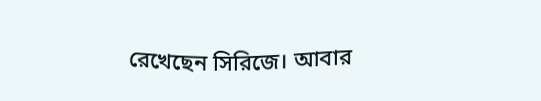রেখেছেন সিরিজে। আবার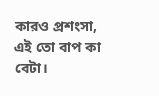কারও প্রশংসা, এই তো বাপ কা বেটা।